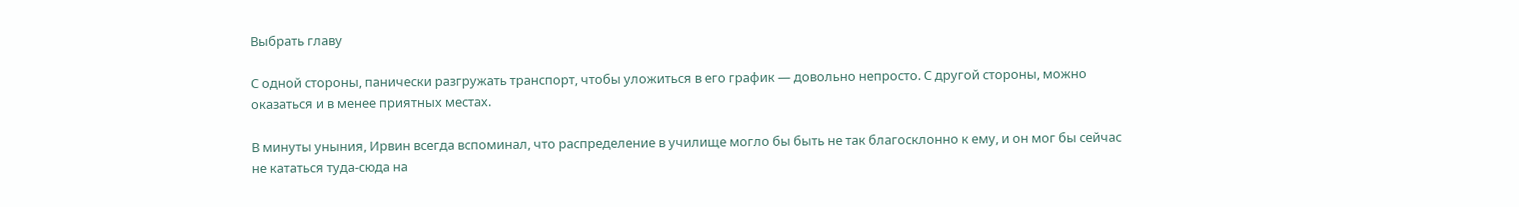Выбрать главу

С одной стороны, панически разгружать транспорт, чтобы уложиться в его график — довольно непросто. С другой стороны, можно оказаться и в менее приятных местах.

В минуты уныния, Ирвин всегда вспоминал, что распределение в училище могло бы быть не так благосклонно к ему, и он мог бы сейчас не кататься туда-сюда на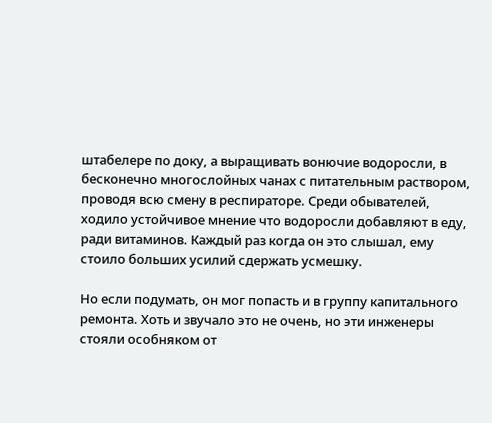штабелере по доку, а выращивать вонючие водоросли, в бесконечно многослойных чанах с питательным раствором, проводя всю смену в респираторе. Среди обывателей, ходило устойчивое мнение что водоросли добавляют в еду, ради витаминов. Каждый раз когда он это слышал, ему стоило больших усилий сдержать усмешку.

Но если подумать, он мог попасть и в группу капитального ремонта. Хоть и звучало это не очень, но эти инженеры стояли особняком от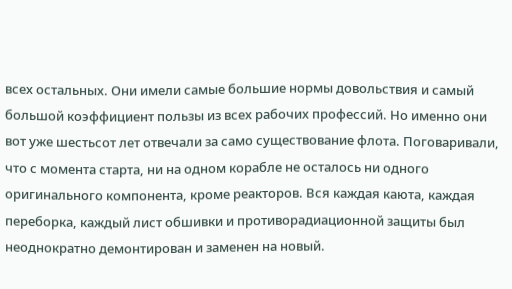всех остальных. Они имели самые большие нормы довольствия и самый большой коэффициент пользы из всех рабочих профессий. Но именно они вот уже шестьсот лет отвечали за само существование флота. Поговаривали, что с момента старта, ни на одном корабле не осталось ни одного оригинального компонента, кроме реакторов. Вся каждая каюта, каждая переборка, каждый лист обшивки и противорадиационной защиты был неоднократно демонтирован и заменен на новый.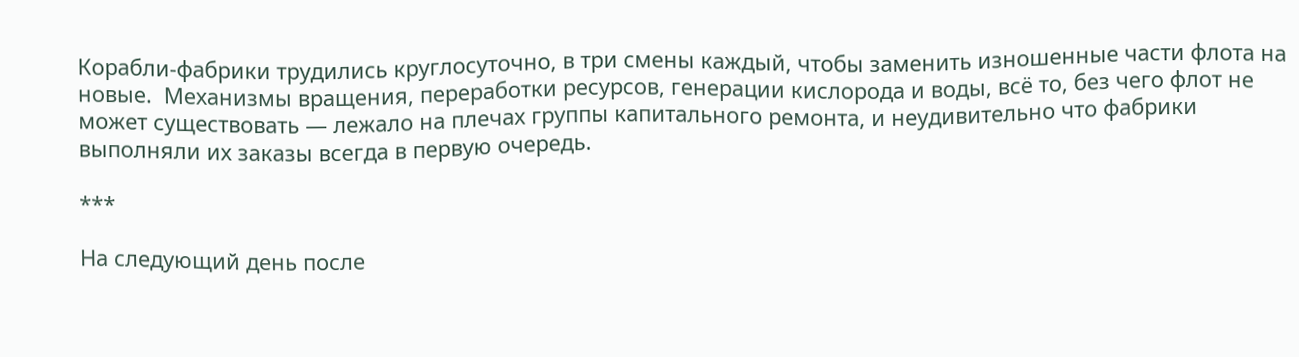Корабли-фабрики трудились круглосуточно, в три смены каждый, чтобы заменить изношенные части флота на новые.  Механизмы вращения, переработки ресурсов, генерации кислорода и воды, всё то, без чего флот не может существовать — лежало на плечах группы капитального ремонта, и неудивительно что фабрики выполняли их заказы всегда в первую очередь.

***

На следующий день после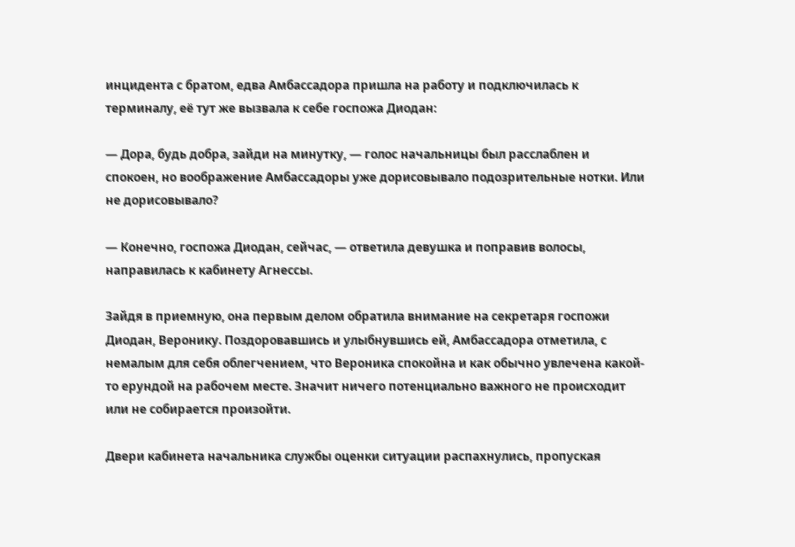инцидента с братом, едва Амбассадора пришла на работу и подключилась к терминалу, её тут же вызвала к себе госпожа Диодан:

— Дора, будь добра, зайди на минутку, — голос начальницы был расслаблен и спокоен, но воображение Амбассадоры уже дорисовывало подозрительные нотки. Или не дорисовывало?

— Конечно, госпожа Диодан, сейчас, — ответила девушка и поправив волосы, направилась к кабинету Агнессы.

Зайдя в приемную, она первым делом обратила внимание на секретаря госпожи Диодан, Веронику. Поздоровавшись и улыбнувшись ей, Амбассадора отметила, с немалым для себя облегчением, что Вероника спокойна и как обычно увлечена какой-то ерундой на рабочем месте. Значит ничего потенциально важного не происходит или не собирается произойти.

Двери кабинета начальника службы оценки ситуации распахнулись, пропуская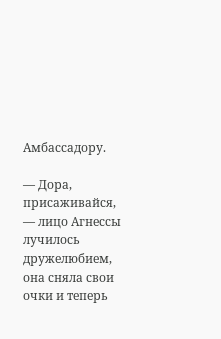Амбассадору.

— Дора, присаживайся, — лицо Агнессы лучилось дружелюбием, она сняла свои очки и теперь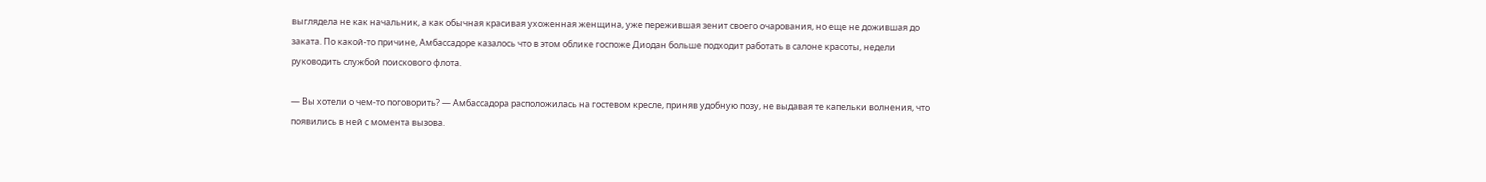выглядела не как начальник, а как обычная красивая ухоженная женщина, уже пережившая зенит своего очарования, но еще не дожившая до заката. По какой-то причине, Амбассадоре казалось что в этом облике госпоже Диодан больше подходит работать в салоне красоты, недели руководить службой поискового флота.

— Вы хотели о чем-то поговорить? — Амбассадора расположилась на гостевом кресле, приняв удобную позу, не выдавая те капельки волнения, что появились в ней с момента вызова.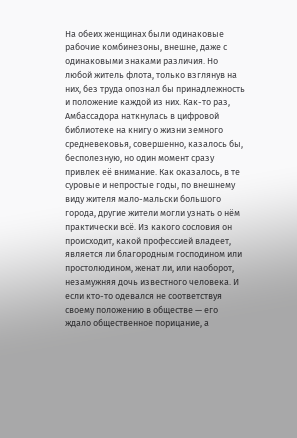На обеих женщинах были одинаковые рабочие комбинезоны, внешне, даже с одинаковыми знаками различия. Но любой житель флота, только взглянув на них, без труда опознал бы принадлежность и положение каждой из них. Как-то раз, Амбассадора наткнулась в цифровой библиотеке на книгу о жизни земного средневековья, совершенно, казалось бы, бесполезную, но один момент сразу привлек её внимание. Как оказалось, в те суровые и непростые годы, по внешнему виду жителя мало-мальски большого города, другие жители могли узнать о нём практически всё. Из какого сословия он происходит, какой профессией владеет, является ли благородным господином или простолюдином, женат ли, или наоборот, незамужняя дочь известного человека. И если кто-то одевался не соответствуя своему положению в обществе — его ждало общественное порицание, а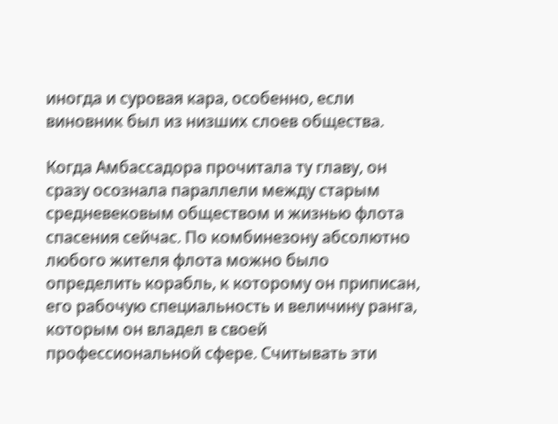иногда и суровая кара, особенно, если виновник был из низших слоев общества.

Когда Амбассадора прочитала ту главу, он сразу осознала параллели между старым средневековым обществом и жизнью флота спасения сейчас. По комбинезону абсолютно любого жителя флота можно было определить корабль, к которому он приписан, его рабочую специальность и величину ранга, которым он владел в своей профессиональной сфере. Считывать эти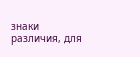знаки различия, для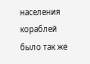населения кораблей было так же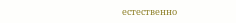естественно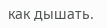как дышать.